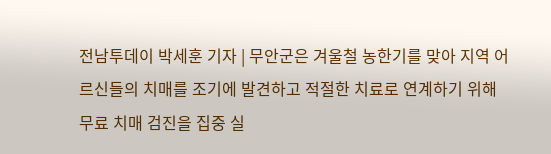전남투데이 박세훈 기자 | 무안군은 겨울철 농한기를 맞아 지역 어르신들의 치매를 조기에 발견하고 적절한 치료로 연계하기 위해 무료 치매 검진을 집중 실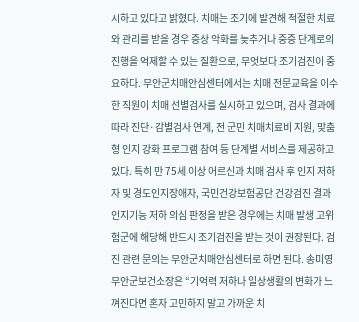시하고 있다고 밝혔다. 치매는 조기에 발견해 적절한 치료와 관리를 받을 경우 증상 악화를 늦추거나 중증 단계로의 진행을 억제할 수 있는 질환으로, 무엇보다 조기검진이 중요하다. 무안군치매안심센터에서는 치매 전문교육을 이수한 직원이 치매 선별검사를 실시하고 있으며, 검사 결과에 따라 진단·감별검사 연계, 전 군민 치매치료비 지원, 맞춤형 인지 강화 프로그램 참여 등 단계별 서비스를 제공하고 있다. 특히 만 75세 이상 어르신과 치매 검사 후 인지 저하자 및 경도인지장애자, 국민건강보험공단 건강검진 결과 인지기능 저하 의심 판정을 받은 경우에는 치매 발생 고위험군에 해당해 반드시 조기검진을 받는 것이 권장된다. 검진 관련 문의는 무안군치매안심센터로 하면 된다. 송미영 무안군보건소장은 “기억력 저하나 일상생활의 변화가 느껴진다면 혼자 고민하지 말고 가까운 치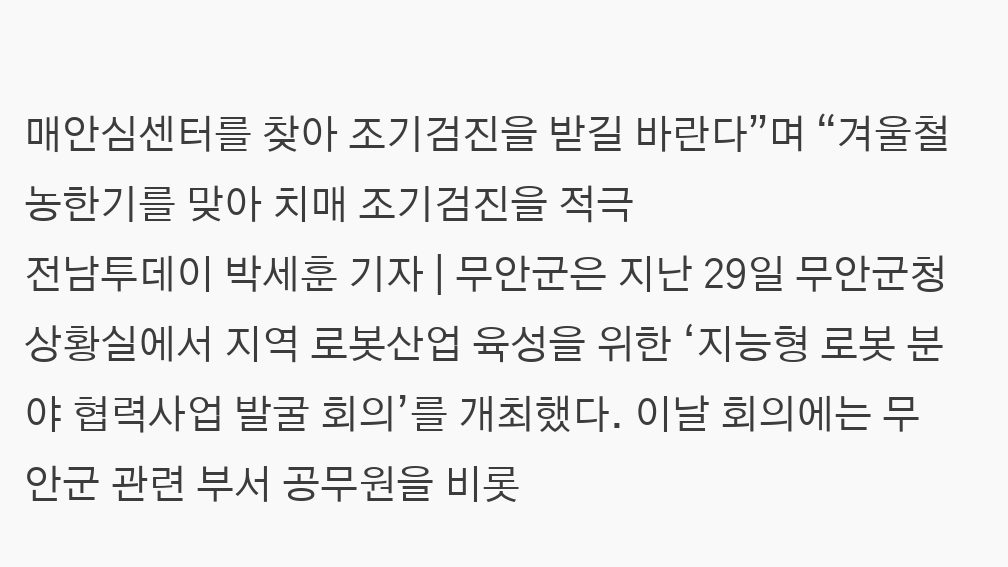매안심센터를 찾아 조기검진을 받길 바란다”며 “겨울철 농한기를 맞아 치매 조기검진을 적극
전남투데이 박세훈 기자 | 무안군은 지난 29일 무안군청 상황실에서 지역 로봇산업 육성을 위한 ‘지능형 로봇 분야 협력사업 발굴 회의’를 개최했다. 이날 회의에는 무안군 관련 부서 공무원을 비롯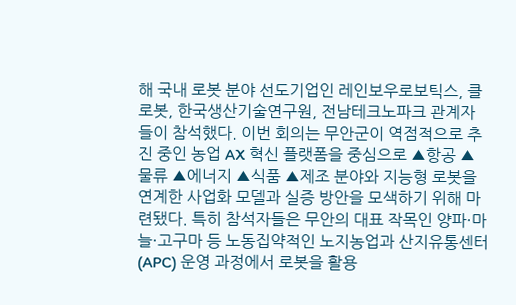해 국내 로봇 분야 선도기업인 레인보우로보틱스, 클로봇, 한국생산기술연구원, 전남테크노파크 관계자들이 참석했다. 이번 회의는 무안군이 역점적으로 추진 중인 농업 AX 혁신 플랫폼을 중심으로 ▲항공 ▲물류 ▲에너지 ▲식품 ▲제조 분야와 지능형 로봇을 연계한 사업화 모델과 실증 방안을 모색하기 위해 마련됐다. 특히 참석자들은 무안의 대표 작목인 양파·마늘·고구마 등 노동집약적인 노지농업과 산지유통센터(APC) 운영 과정에서 로봇을 활용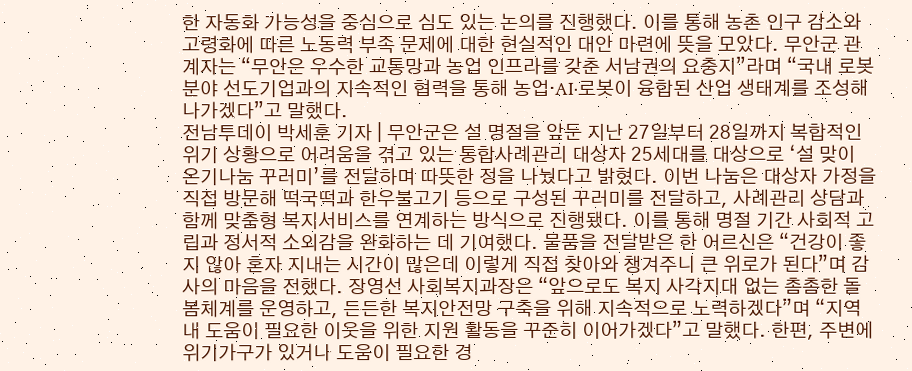한 자동화 가능성을 중심으로 심도 있는 논의를 진행했다. 이를 통해 농촌 인구 감소와 고령화에 따른 노동력 부족 문제에 대한 현실적인 대안 마련에 뜻을 모았다. 무안군 관계자는 “무안은 우수한 교통망과 농업 인프라를 갖춘 서남권의 요충지”라며 “국내 로봇 분야 선도기업과의 지속적인 협력을 통해 농업·AI·로봇이 융합된 산업 생태계를 조성해 나가겠다”고 말했다.
전남투데이 박세훈 기자 | 무안군은 설 명절을 앞둔 지난 27일부터 28일까지 복합적인 위기 상황으로 어려움을 겪고 있는 통합사례관리 대상자 25세대를 대상으로 ‘설 맞이 온기나눔 꾸러미’를 전달하며 따뜻한 정을 나눴다고 밝혔다. 이번 나눔은 대상자 가정을 직접 방문해 떡국떡과 한우불고기 등으로 구성된 꾸러미를 전달하고, 사례관리 상담과 함께 맞춤형 복지서비스를 연계하는 방식으로 진행됐다. 이를 통해 명절 기간 사회적 고립과 정서적 소외감을 완화하는 데 기여했다. 물품을 전달받은 한 어르신은 “건강이 좋지 않아 혼자 지내는 시간이 많은데 이렇게 직접 찾아와 챙겨주니 큰 위로가 된다”며 감사의 마음을 전했다. 장영선 사회복지과장은 “앞으로도 복지 사각지대 없는 촘촘한 돌봄체계를 운영하고, 든든한 복지안전망 구축을 위해 지속적으로 노력하겠다”며 “지역 내 도움이 필요한 이웃을 위한 지원 활동을 꾸준히 이어가겠다”고 말했다. 한편, 주변에 위기가구가 있거나 도움이 필요한 경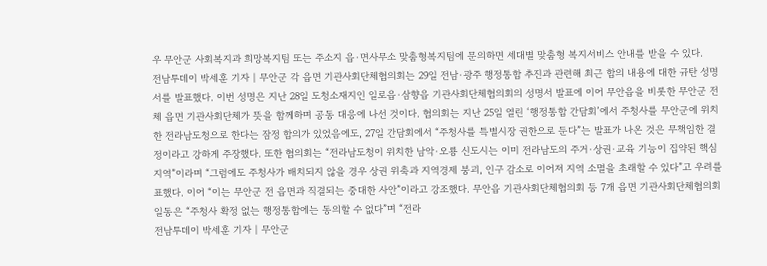우 무안군 사회복지과 희망복지팀 또는 주소지 읍·면사무소 맞춤형복지팀에 문의하면 세대별 맞춤형 복지서비스 안내를 받을 수 있다.
전남투데이 박세훈 기자 | 무안군 각 읍면 기관사회단체협의회는 29일 전남·광주 행정통합 추진과 관련해 최근 합의 내용에 대한 규탄 성명서를 발표했다. 이번 성명은 지난 28일 도청소재지인 일로읍·삼향읍 기관사회단체협의회의 성명서 발표에 이어 무안읍을 비롯한 무안군 전체 읍면 기관사회단체가 뜻을 함께하며 공동 대응에 나선 것이다. 협의회는 지난 25일 열린 ‘행정통합 간담회’에서 주청사를 무안군에 위치한 전라남도청으로 한다는 잠정 합의가 있었음에도, 27일 간담회에서 “주청사를 특별시장 권한으로 둔다”는 발표가 나온 것은 무책임한 결정이라고 강하게 주장했다. 또한 협의회는 “전라남도청이 위치한 남악·오룡 신도시는 이미 전라남도의 주거·상권·교육 기능이 집약된 핵심 지역”이라며 “그럼에도 주청사가 배치되지 않을 경우 상권 위축과 지역경제 붕괴, 인구 감소로 이어져 지역 소멸을 초래할 수 있다”고 우려를 표했다. 이어 “이는 무안군 전 읍면과 직결되는 중대한 사안”이라고 강조했다. 무안읍 기관사회단체협의회 등 7개 읍면 기관사회단체협의회 일동은 “주청사 확정 없는 행정통합에는 동의할 수 없다”며 “전라
전남투데이 박세훈 기자 | 무안군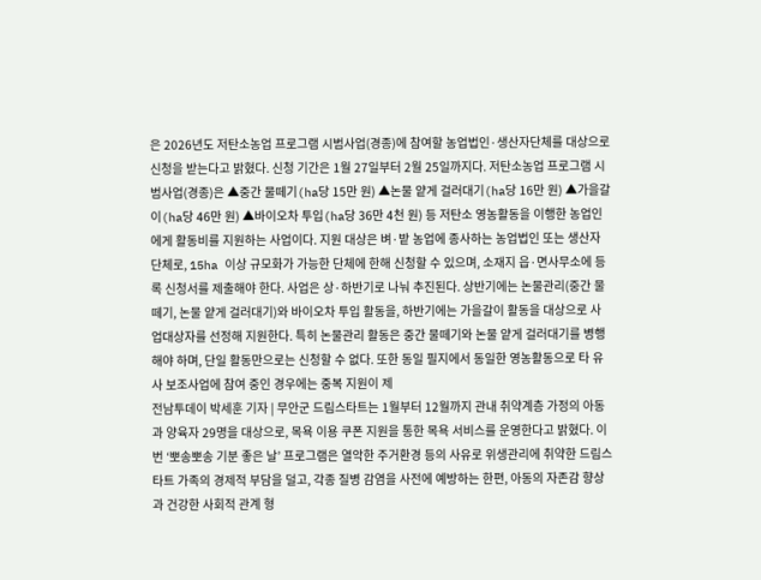은 2026년도 저탄소농업 프로그램 시범사업(경종)에 참여할 농업법인·생산자단체를 대상으로 신청을 받는다고 밝혔다. 신청 기간은 1월 27일부터 2월 25일까지다. 저탄소농업 프로그램 시범사업(경종)은 ▲중간 물떼기(ha당 15만 원) ▲논물 얕게 걸러대기(ha당 16만 원) ▲가을갈이(ha당 46만 원) ▲바이오차 투입(ha당 36만 4천 원) 등 저탄소 영농활동을 이행한 농업인에게 활동비를 지원하는 사업이다. 지원 대상은 벼·밭 농업에 종사하는 농업법인 또는 생산자단체로, 15ha 이상 규모화가 가능한 단체에 한해 신청할 수 있으며, 소재지 읍·면사무소에 등록 신청서를 제출해야 한다. 사업은 상·하반기로 나눠 추진된다. 상반기에는 논물관리(중간 물떼기, 논물 얕게 걸러대기)와 바이오차 투입 활동을, 하반기에는 가을갈이 활동을 대상으로 사업대상자를 선정해 지원한다. 특히 논물관리 활동은 중간 물떼기와 논물 얕게 걸러대기를 병행해야 하며, 단일 활동만으로는 신청할 수 없다. 또한 동일 필지에서 동일한 영농활동으로 타 유사 보조사업에 참여 중인 경우에는 중복 지원이 제
전남투데이 박세훈 기자 | 무안군 드림스타트는 1월부터 12월까지 관내 취약계층 가정의 아동과 양육자 29명을 대상으로, 목욕 이용 쿠폰 지원을 통한 목욕 서비스를 운영한다고 밝혔다. 이번 ‘뽀송뽀송 기분 좋은 날’ 프로그램은 열악한 주거환경 등의 사유로 위생관리에 취약한 드림스타트 가족의 경제적 부담을 덜고, 각종 질병 감염을 사전에 예방하는 한편, 아동의 자존감 향상과 건강한 사회적 관계 형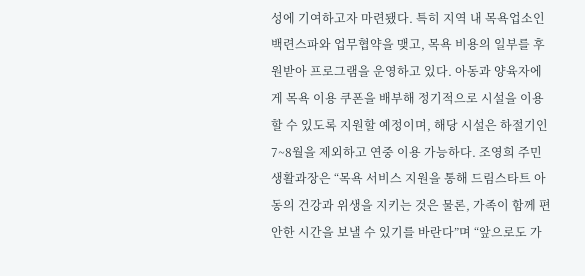성에 기여하고자 마련됐다. 특히 지역 내 목욕업소인 백련스파와 업무협약을 맺고, 목욕 비용의 일부를 후원받아 프로그램을 운영하고 있다. 아동과 양육자에게 목욕 이용 쿠폰을 배부해 정기적으로 시설을 이용할 수 있도록 지원할 예정이며, 해당 시설은 하절기인 7~8월을 제외하고 연중 이용 가능하다. 조영희 주민생활과장은 “목욕 서비스 지원을 통해 드림스타트 아동의 건강과 위생을 지키는 것은 물론, 가족이 함께 편안한 시간을 보낼 수 있기를 바란다”며 “앞으로도 가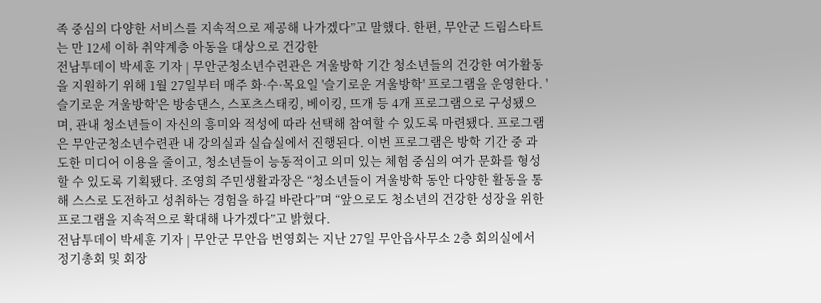족 중심의 다양한 서비스를 지속적으로 제공해 나가겠다”고 말했다. 한편, 무안군 드림스타트는 만 12세 이하 취약계층 아동을 대상으로 건강한
전남투데이 박세훈 기자 | 무안군청소년수련관은 겨울방학 기간 청소년들의 건강한 여가활동을 지원하기 위해 1월 27일부터 매주 화·수·목요일 '슬기로운 겨울방학' 프로그램을 운영한다. '슬기로운 겨울방학'은 방송댄스, 스포츠스태킹, 베이킹, 뜨개 등 4개 프로그램으로 구성됐으며, 관내 청소년들이 자신의 흥미와 적성에 따라 선택해 참여할 수 있도록 마련됐다. 프로그램은 무안군청소년수련관 내 강의실과 실습실에서 진행된다. 이번 프로그램은 방학 기간 중 과도한 미디어 이용을 줄이고, 청소년들이 능동적이고 의미 있는 체험 중심의 여가 문화를 형성할 수 있도록 기획됐다. 조영희 주민생활과장은 “청소년들이 겨울방학 동안 다양한 활동을 통해 스스로 도전하고 성취하는 경험을 하길 바란다”며 “앞으로도 청소년의 건강한 성장을 위한 프로그램을 지속적으로 확대해 나가겠다”고 밝혔다.
전남투데이 박세훈 기자 | 무안군 무안읍 번영회는 지난 27일 무안읍사무소 2층 회의실에서 정기총회 및 회장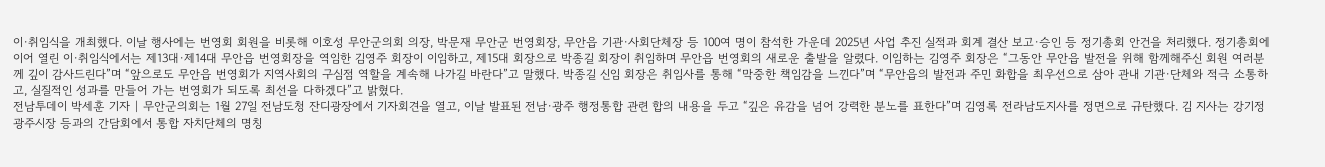이·취임식을 개최했다. 이날 행사에는 번영회 회원을 비롯해 이호성 무안군의회 의장, 박문재 무안군 번영회장, 무안읍 기관·사회단체장 등 100여 명이 참석한 가운데 2025년 사업 추진 실적과 회계 결산 보고·승인 등 정기총회 안건을 처리했다. 정기총회에 이어 열린 이·취임식에서는 제13대·제14대 무안읍 번영회장을 역임한 김영주 회장이 이임하고, 제15대 회장으로 박종길 회장이 취임하며 무안읍 번영회의 새로운 출발을 알렸다. 이임하는 김영주 회장은 “그동안 무안읍 발전을 위해 함께해주신 회원 여러분께 깊이 감사드린다”며 “앞으로도 무안읍 번영회가 지역사회의 구심점 역할을 계속해 나가길 바란다”고 말했다. 박종길 신임 회장은 취임사를 통해 “막중한 책임감을 느낀다”며 “무안읍의 발전과 주민 화합을 최우선으로 삼아 관내 기관·단체와 적극 소통하고, 실질적인 성과를 만들어 가는 번영회가 되도록 최선을 다하겠다”고 밝혔다.
전남투데이 박세훈 기자 | 무안군의회는 1월 27일 전남도청 잔디광장에서 기자회견을 열고, 이날 발표된 전남·광주 행정통합 관련 합의 내용을 두고 “깊은 유감을 넘어 강력한 분노를 표한다”며 김영록 전라남도지사를 정면으로 규탄했다. 김 지사는 강기정 광주시장 등과의 간담회에서 통합 자치단체의 명칭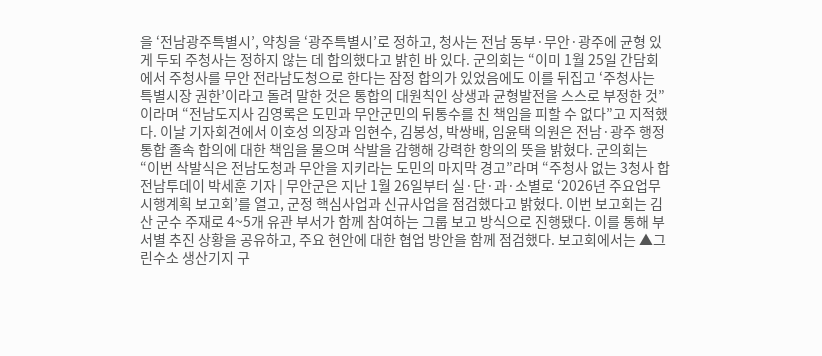을 ‘전남광주특별시’, 약칭을 ‘광주특별시’로 정하고, 청사는 전남 동부·무안·광주에 균형 있게 두되 주청사는 정하지 않는 데 합의했다고 밝힌 바 있다. 군의회는 “이미 1월 25일 간담회에서 주청사를 무안 전라남도청으로 한다는 잠정 합의가 있었음에도 이를 뒤집고 ‘주청사는 특별시장 권한’이라고 돌려 말한 것은 통합의 대원칙인 상생과 균형발전을 스스로 부정한 것”이라며 “전남도지사 김영록은 도민과 무안군민의 뒤통수를 친 책임을 피할 수 없다”고 지적했다. 이날 기자회견에서 이호성 의장과 임현수, 김봉성, 박쌍배, 임윤택 의원은 전남·광주 행정통합 졸속 합의에 대한 책임을 물으며 삭발을 감행해 강력한 항의의 뜻을 밝혔다. 군의회는 “이번 삭발식은 전남도청과 무안을 지키라는 도민의 마지막 경고”라며 “주청사 없는 3청사 합
전남투데이 박세훈 기자 | 무안군은 지난 1월 26일부터 실·단·과·소별로 ‘2026년 주요업무 시행계획 보고회’를 열고, 군정 핵심사업과 신규사업을 점검했다고 밝혔다. 이번 보고회는 김산 군수 주재로 4~5개 유관 부서가 함께 참여하는 그룹 보고 방식으로 진행됐다. 이를 통해 부서별 추진 상황을 공유하고, 주요 현안에 대한 협업 방안을 함께 점검했다. 보고회에서는 ▲그린수소 생산기지 구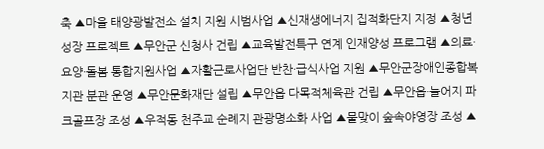축 ▲마을 태양광발전소 설치 지원 시범사업 ▲신재생에너지 집적화단지 지정 ▲청년 성장 프로젝트 ▲무안군 신청사 건립 ▲교육발전특구 연계 인재양성 프로그램 ▲의료·요양·돌봄 통합지원사업 ▲자활근로사업단 반찬·급식사업 지원 ▲무안군장애인종합복지관 분관 운영 ▲무안문화재단 설립 ▲무안읍 다목적체육관 건립 ▲무안읍·늘어지 파크골프장 조성 ▲우적동 천주교 순례지 관광명소화 사업 ▲물맞이 숲속야영장 조성 ▲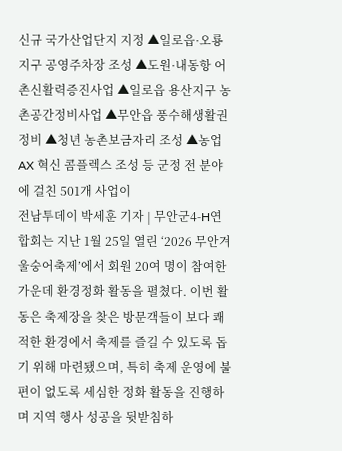신규 국가산업단지 지정 ▲일로읍·오룡지구 공영주차장 조성 ▲도원·내동항 어촌신활력증진사업 ▲일로읍 용산지구 농촌공간정비사업 ▲무안읍 풍수해생활권 정비 ▲청년 농촌보금자리 조성 ▲농업 AX 혁신 콤플렉스 조성 등 군정 전 분야에 걸친 501개 사업이
전남투데이 박세훈 기자 | 무안군4-H연합회는 지난 1월 25일 열린 ‘2026 무안겨울숭어축제’에서 회원 20여 명이 참여한 가운데 환경정화 활동을 펼쳤다. 이번 활동은 축제장을 찾은 방문객들이 보다 쾌적한 환경에서 축제를 즐길 수 있도록 돕기 위해 마련됐으며, 특히 축제 운영에 불편이 없도록 세심한 정화 활동을 진행하며 지역 행사 성공을 뒷받침하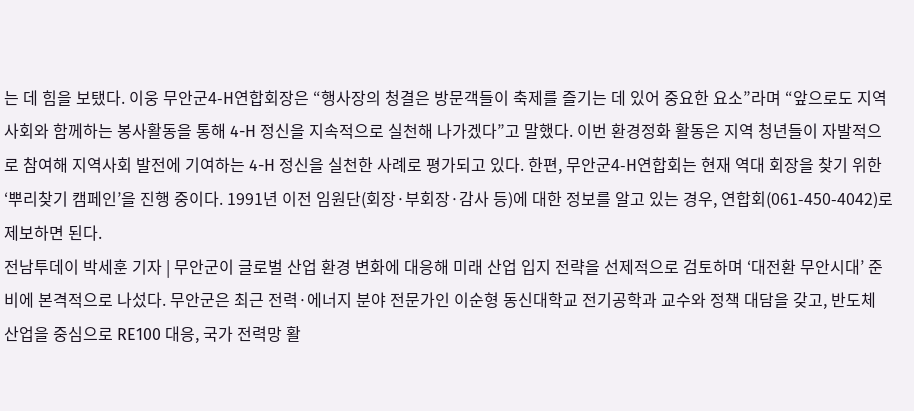는 데 힘을 보탰다. 이웅 무안군4-H연합회장은 “행사장의 청결은 방문객들이 축제를 즐기는 데 있어 중요한 요소”라며 “앞으로도 지역사회와 함께하는 봉사활동을 통해 4-H 정신을 지속적으로 실천해 나가겠다”고 말했다. 이번 환경정화 활동은 지역 청년들이 자발적으로 참여해 지역사회 발전에 기여하는 4-H 정신을 실천한 사례로 평가되고 있다. 한편, 무안군4-H연합회는 현재 역대 회장을 찾기 위한 ‘뿌리찾기 캠페인’을 진행 중이다. 1991년 이전 임원단(회장·부회장·감사 등)에 대한 정보를 알고 있는 경우, 연합회(061-450-4042)로 제보하면 된다.
전남투데이 박세훈 기자 | 무안군이 글로벌 산업 환경 변화에 대응해 미래 산업 입지 전략을 선제적으로 검토하며 ‘대전환 무안시대’ 준비에 본격적으로 나섰다. 무안군은 최근 전력·에너지 분야 전문가인 이순형 동신대학교 전기공학과 교수와 정책 대담을 갖고, 반도체 산업을 중심으로 RE100 대응, 국가 전력망 활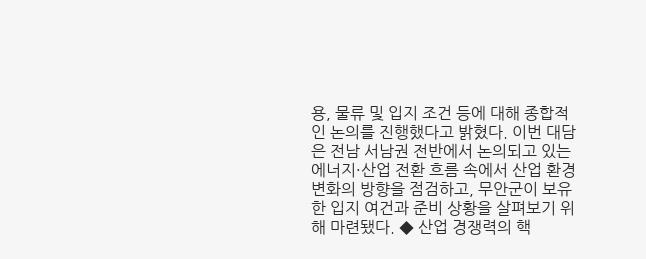용, 물류 및 입지 조건 등에 대해 종합적인 논의를 진행했다고 밝혔다. 이번 대담은 전남 서남권 전반에서 논의되고 있는 에너지·산업 전환 흐름 속에서 산업 환경 변화의 방향을 점검하고, 무안군이 보유한 입지 여건과 준비 상황을 살펴보기 위해 마련됐다. ◆ 산업 경쟁력의 핵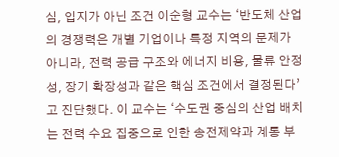심, 입지가 아닌 조건 이순형 교수는 ‘반도체 산업의 경쟁력은 개별 기업이나 특정 지역의 문제가 아니라, 전력 공급 구조와 에너지 비용, 물류 안정성, 장기 확장성과 같은 핵심 조건에서 결정된다’고 진단했다. 이 교수는 ‘수도권 중심의 산업 배치는 전력 수요 집중으로 인한 송전제약과 계통 부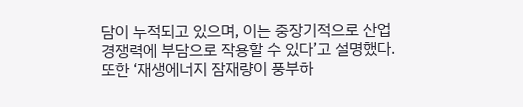담이 누적되고 있으며, 이는 중장기적으로 산업 경쟁력에 부담으로 작용할 수 있다’고 설명했다. 또한 ‘재생에너지 잠재량이 풍부하